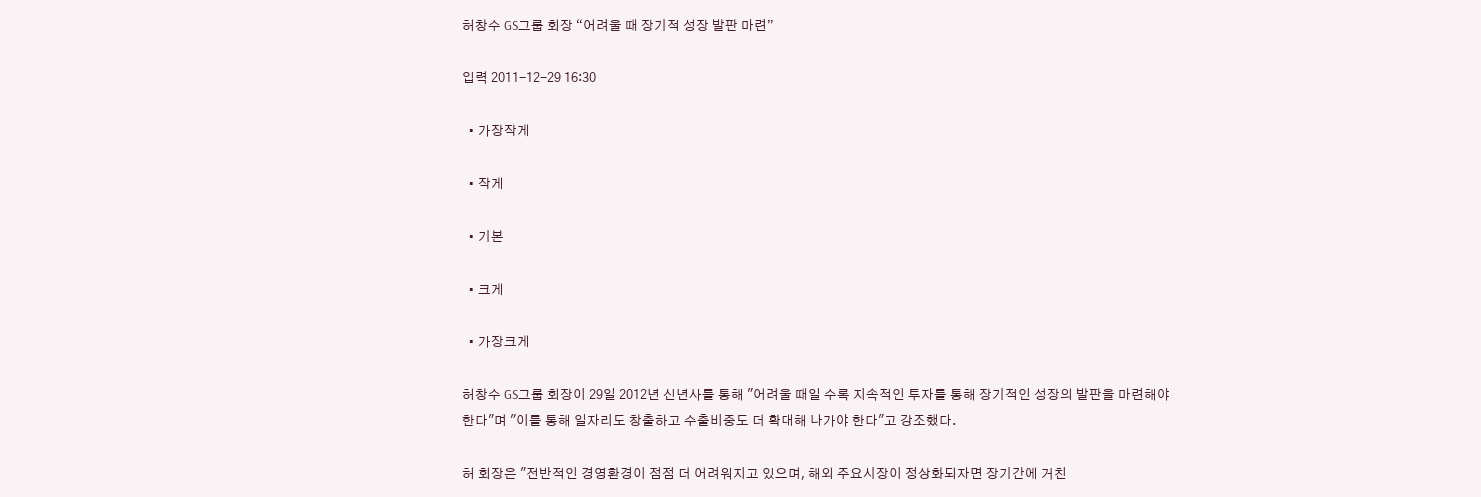허창수 GS그룹 회장 “어려울 때 장기적 성장 발판 마련”

입력 2011-12-29 16:30

  • 가장작게

  • 작게

  • 기본

  • 크게

  • 가장크게

허창수 GS그룹 회장이 29일 2012년 신년사를 통해 "어려울 때일 수록 지속적인 투자를 통해 장기적인 성장의 발판을 마련해야 한다"며 "이를 통해 일자리도 창출하고 수출비중도 더 확대해 나가야 한다"고 강조했다.

허 회장은 "전반적인 경영환경이 점점 더 어려워지고 있으며, 해외 주요시장이 정상화되자면 장기간에 거친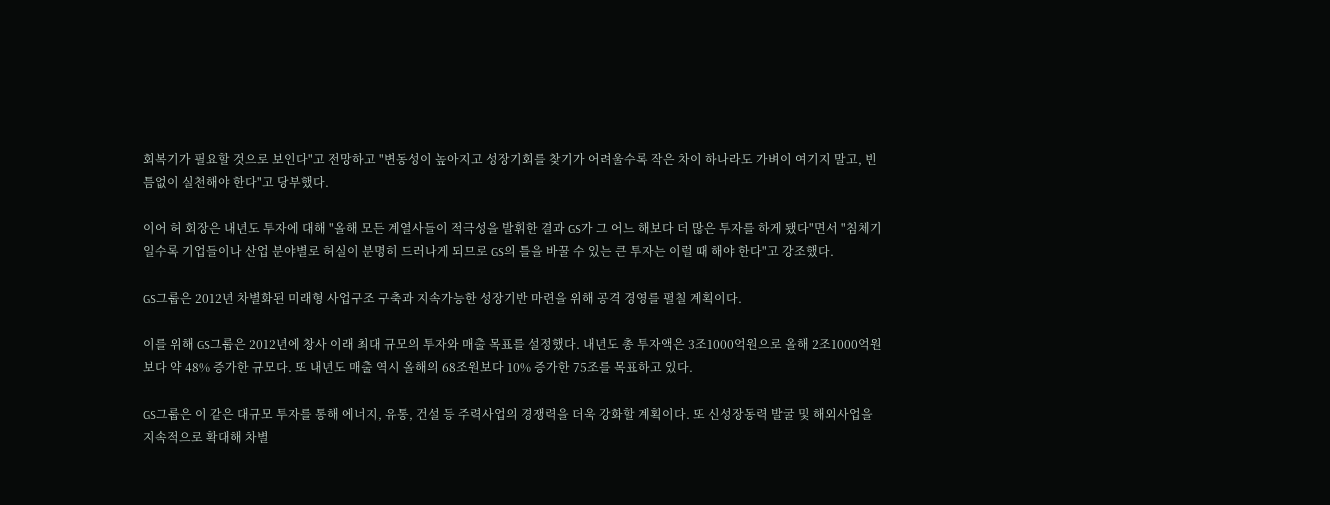회복기가 필요할 것으로 보인다"고 전망하고 "변동성이 높아지고 성장기회를 찾기가 어려울수록 작은 차이 하나라도 가벼이 여기지 말고, 빈틈없이 실천해야 한다"고 당부했다.

이어 허 회장은 내년도 투자에 대해 "올해 모든 계열사들이 적극성을 발휘한 결과 GS가 그 어느 해보다 더 많은 투자를 하게 됐다"면서 "침체기일수록 기업들이나 산업 분야별로 허실이 분명히 드러나게 되므로 GS의 틀을 바꿀 수 있는 큰 투자는 이럴 때 해야 한다"고 강조했다.

GS그룹은 2012년 차별화된 미래형 사업구조 구축과 지속가능한 성장기반 마련을 위해 공격 경영를 펼칠 계획이다.

이를 위해 GS그룹은 2012년에 창사 이래 최대 규모의 투자와 매출 목표를 설정했다. 내년도 총 투자액은 3조1000억원으로 올해 2조1000억원보다 약 48% 증가한 규모다. 또 내년도 매출 역시 올해의 68조원보다 10% 증가한 75조를 목표하고 있다.

GS그룹은 이 같은 대규모 투자를 통해 에너지, 유통, 건설 등 주력사업의 경쟁력을 더욱 강화할 계획이다. 또 신성장동력 발굴 및 해외사업을 지속적으로 확대해 차별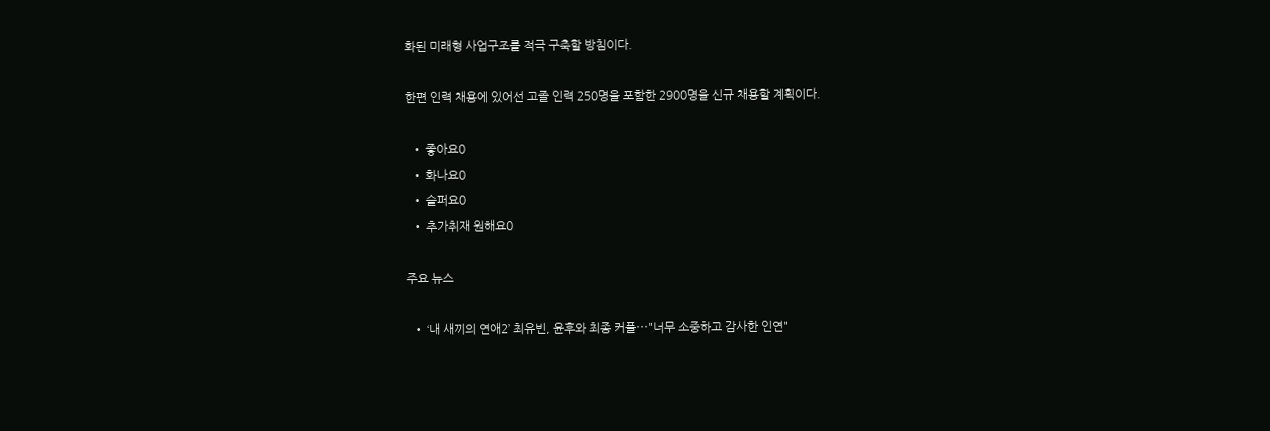화된 미래형 사업구조를 적극 구축할 방침이다.

한편 인력 채용에 있어선 고졸 인력 250명을 포함한 2900명을 신규 채용할 계획이다.

  • 좋아요0
  • 화나요0
  • 슬퍼요0
  • 추가취재 원해요0

주요 뉴스

  • ‘내 새끼의 연애2’ 최유빈, 윤후와 최종 커플⋯"너무 소중하고 감사한 인연"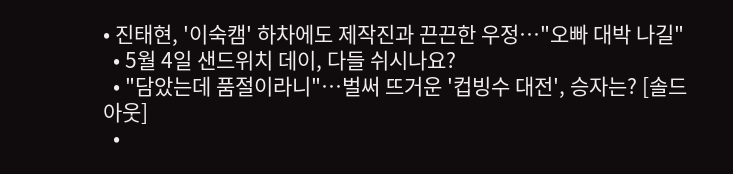• 진태현, '이숙캠' 하차에도 제작진과 끈끈한 우정⋯"오빠 대박 나길"
  • 5월 4일 샌드위치 데이, 다들 쉬시나요?
  • "담았는데 품절이라니"⋯벌써 뜨거운 '컵빙수 대전', 승자는? [솔드아웃]
  •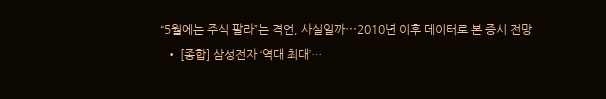“5월에는 주식 팔라”는 격언, 사실일까⋯2010년 이후 데이터로 본 증시 전망
  • [종합] 삼성전자 ‘역대 최대’…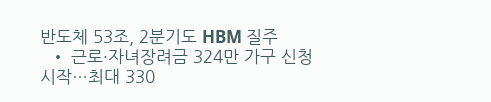반도체 53조, 2분기도 HBM 질주
  • 근로·자녀장려금 324만 가구 신청 시작…최대 330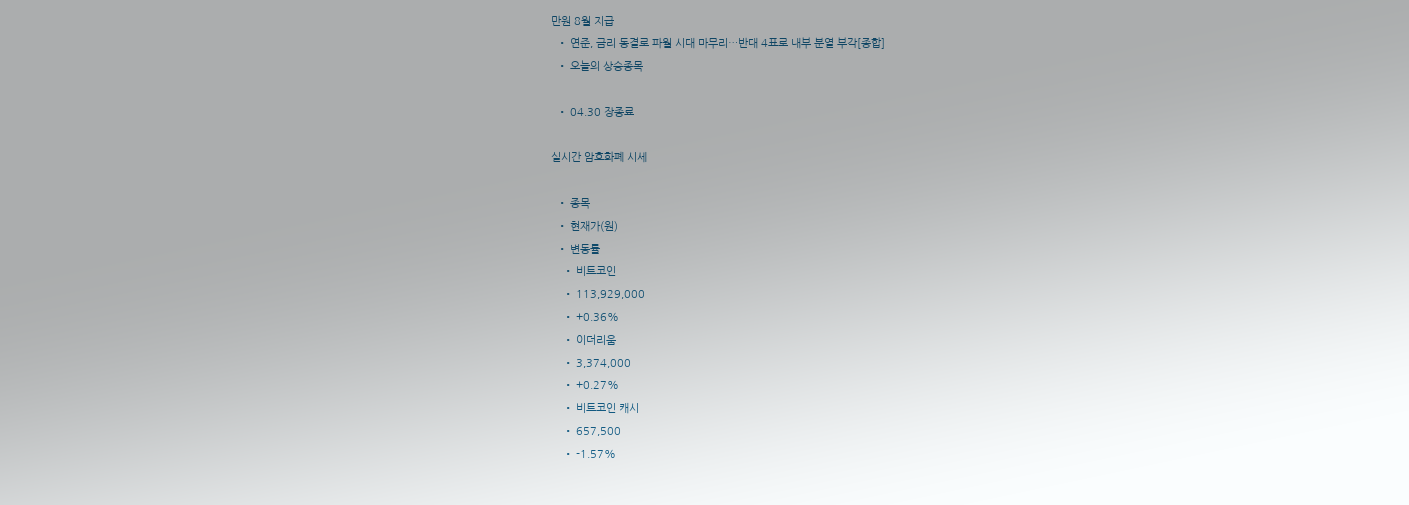만원 8월 지급
  • 연준, 금리 동결로 파월 시대 마무리…반대 4표로 내부 분열 부각[종합]
  • 오늘의 상승종목

  • 04.30 장종료

실시간 암호화폐 시세

  • 종목
  • 현재가(원)
  • 변동률
    • 비트코인
    • 113,929,000
    • +0.36%
    • 이더리움
    • 3,374,000
    • +0.27%
    • 비트코인 캐시
    • 657,500
    • -1.57%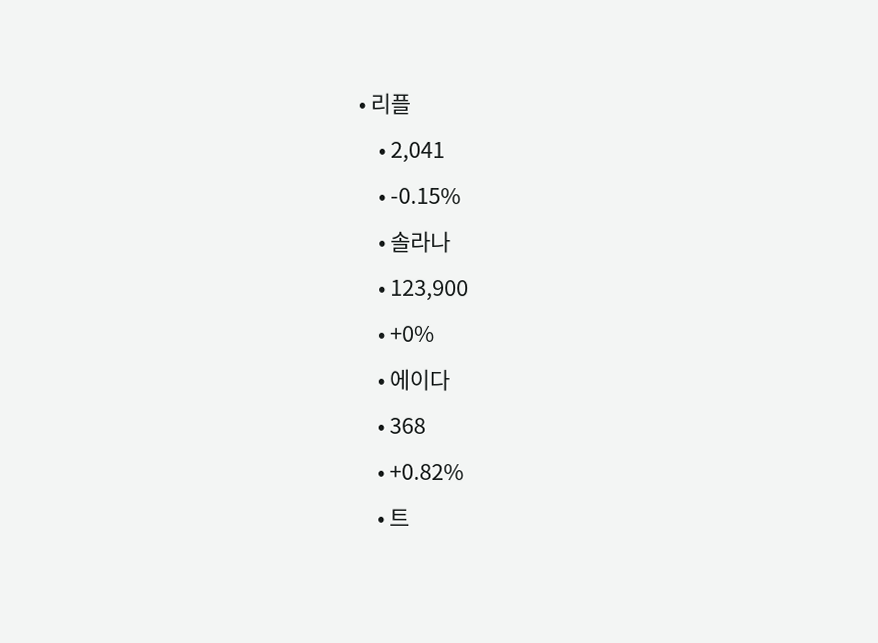• 리플
    • 2,041
    • -0.15%
    • 솔라나
    • 123,900
    • +0%
    • 에이다
    • 368
    • +0.82%
    • 트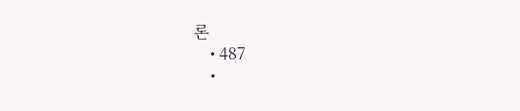론
    • 487
    •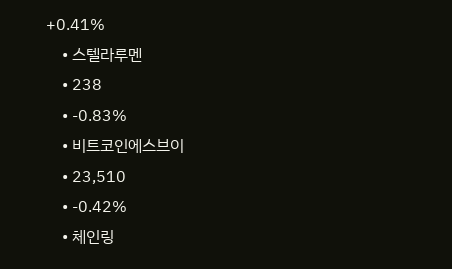+0.41%
    • 스텔라루멘
    • 238
    • -0.83%
    • 비트코인에스브이
    • 23,510
    • -0.42%
    • 체인링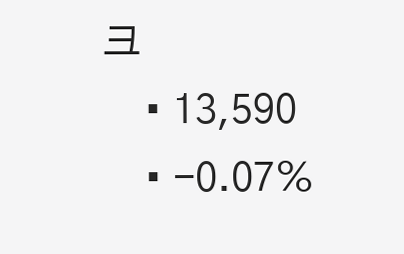크
    • 13,590
    • -0.07%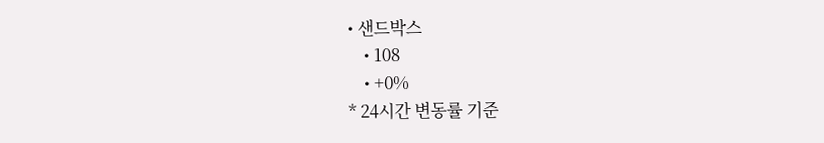• 샌드박스
    • 108
    • +0%
* 24시간 변동률 기준